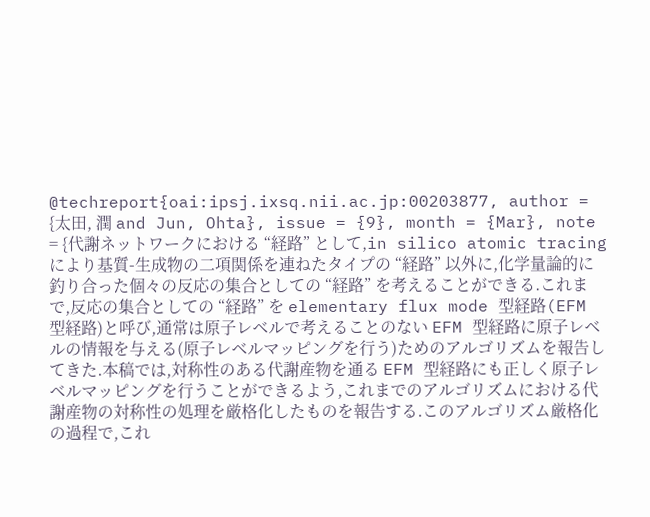@techreport{oai:ipsj.ixsq.nii.ac.jp:00203877, author = {太田, 潤 and Jun, Ohta}, issue = {9}, month = {Mar}, note = {代謝ネットワークにおける “経路” として,in silico atomic tracing により基質-生成物の二項関係を連ねたタイプの “経路” 以外に,化学量論的に釣り合った個々の反応の集合としての “経路” を考えることができる.これまで,反応の集合としての “経路” を elementary flux mode 型経路(EFM 型経路)と呼び,通常は原子レベルで考えることのない EFM 型経路に原子レベルの情報を与える(原子レベルマッピングを行う)ためのアルゴリズムを報告してきた.本稿では,対称性のある代謝産物を通る EFM 型経路にも正しく原子レベルマッピングを行うことができるよう,これまでのアルゴリズムにおける代謝産物の対称性の処理を厳格化したものを報告する.このアルゴリズム厳格化の過程で,これ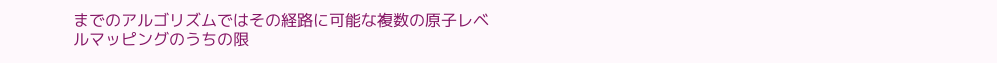までのアルゴリズムではその経路に可能な複数の原子レベルマッピングのうちの限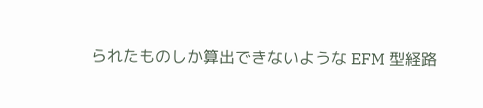られたものしか算出できないような EFM 型経路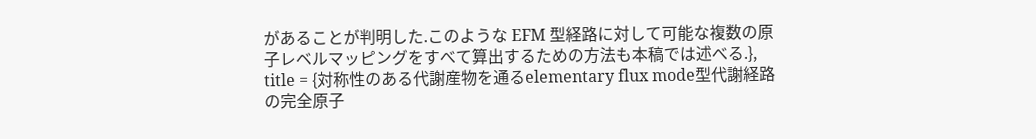があることが判明した.このような EFM 型経路に対して可能な複数の原子レベルマッピングをすべて算出するための方法も本稿では述べる.}, title = {対称性のある代謝産物を通るelementary flux mode型代謝経路の完全原子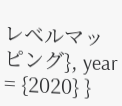レベルマッピング}, year = {2020} }